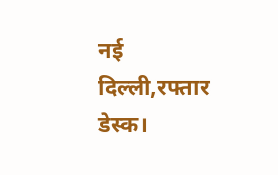नई दिल्ली,रफ्तार डेस्क।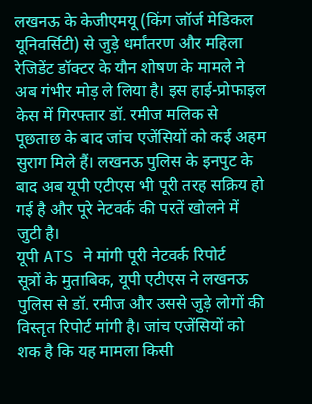लखनऊ के केजीएमयू (किंग जॉर्ज मेडिकल यूनिवर्सिटी) से जुड़े धर्मांतरण और महिला रेजिडेंट डॉक्टर के यौन शोषण के मामले ने अब गंभीर मोड़ ले लिया है। इस हाई-प्रोफाइल केस में गिरफ्तार डॉ. रमीज मलिक से पूछताछ के बाद जांच एजेंसियों को कई अहम सुराग मिले हैं। लखनऊ पुलिस के इनपुट के बाद अब यूपी एटीएस भी पूरी तरह सक्रिय हो गई है और पूरे नेटवर्क की परतें खोलने में जुटी है।
यूपी ATS ने मांगी पूरी नेटवर्क रिपोर्ट
सूत्रों के मुताबिक, यूपी एटीएस ने लखनऊ पुलिस से डॉ. रमीज और उससे जुड़े लोगों की विस्तृत रिपोर्ट मांगी है। जांच एजेंसियों को शक है कि यह मामला किसी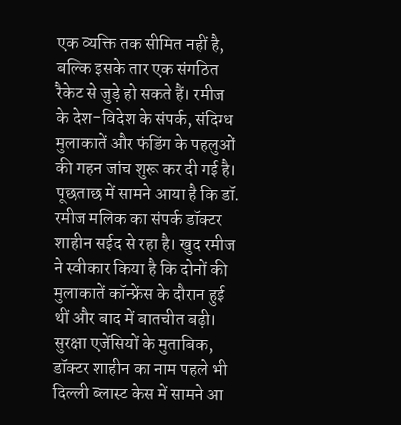एक व्यक्ति तक सीमित नहीं है, बल्कि इसके तार एक संगठित रैकेट से जुड़े हो सकते हैं। रमीज के देश-विदेश के संपर्क, संदिग्ध मुलाकातें और फंडिंग के पहलुओं की गहन जांच शुरू कर दी गई है। पूछताछ में सामने आया है कि डॉ. रमीज मलिक का संपर्क डॉक्टर शाहीन सईद से रहा है। खुद रमीज ने स्वीकार किया है कि दोनों की मुलाकातें कॉन्फ्रेंस के दौरान हुई थीं और बाद में बातचीत बढ़ी। सुरक्षा एजेंसियों के मुताबिक, डॉक्टर शाहीन का नाम पहले भी दिल्ली ब्लास्ट केस में सामने आ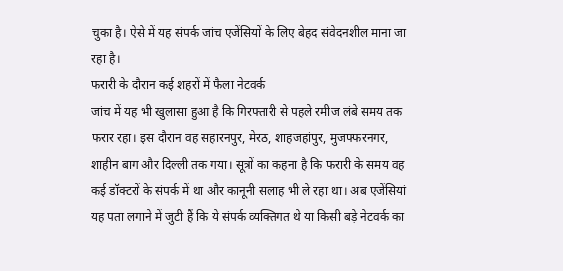चुका है। ऐसे में यह संपर्क जांच एजेंसियों के लिए बेहद संवेदनशील माना जा रहा है।
फरारी के दौरान कई शहरों में फैला नेटवर्क
जांच में यह भी खुलासा हुआ है कि गिरफ्तारी से पहले रमीज लंबे समय तक फरार रहा। इस दौरान वह सहारनपुर, मेरठ, शाहजहांपुर, मुजफ्फरनगर, शाहीन बाग और दिल्ली तक गया। सूत्रों का कहना है कि फरारी के समय वह कई डॉक्टरों के संपर्क में था और कानूनी सलाह भी ले रहा था। अब एजेंसियां यह पता लगाने में जुटी हैं कि ये संपर्क व्यक्तिगत थे या किसी बड़े नेटवर्क का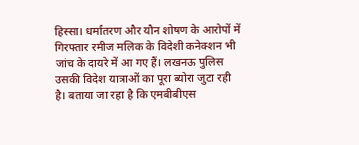हिस्सा। धर्मांतरण और यौन शोषण के आरोपों में गिरफ्तार रमीज मलिक के विदेशी कनेक्शन भी जांच के दायरे में आ गए हैं। लखनऊ पुलिस उसकी विदेश यात्राओं का पूरा ब्योरा जुटा रही है। बताया जा रहा है कि एमबीबीएस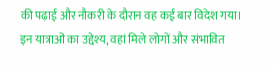की पढ़ाई और नौकरी के दौरान वह कई बार विदेश गया। इन यात्राओं का उद्देश्य, वहां मिले लोगों और संभावित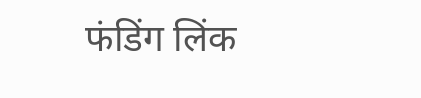फंडिंग लिंक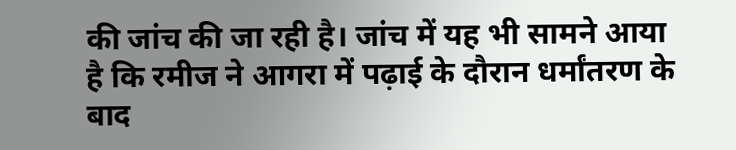की जांच की जा रही है। जांच में यह भी सामने आया है कि रमीज ने आगरा में पढ़ाई के दौरान धर्मांतरण के बाद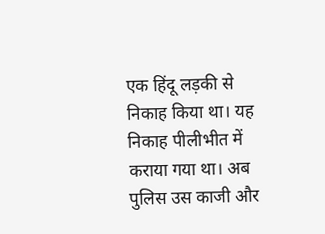एक हिंदू लड़की से निकाह किया था। यह निकाह पीलीभीत में कराया गया था। अब पुलिस उस काजी और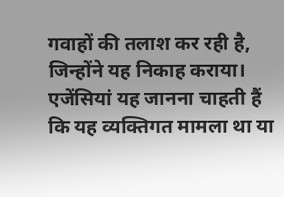गवाहों की तलाश कर रही है, जिन्होंने यह निकाह कराया। एजेंसियां यह जानना चाहती हैं कि यह व्यक्तिगत मामला था या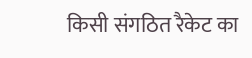किसी संगठित रैकेट का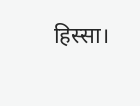हिस्सा।